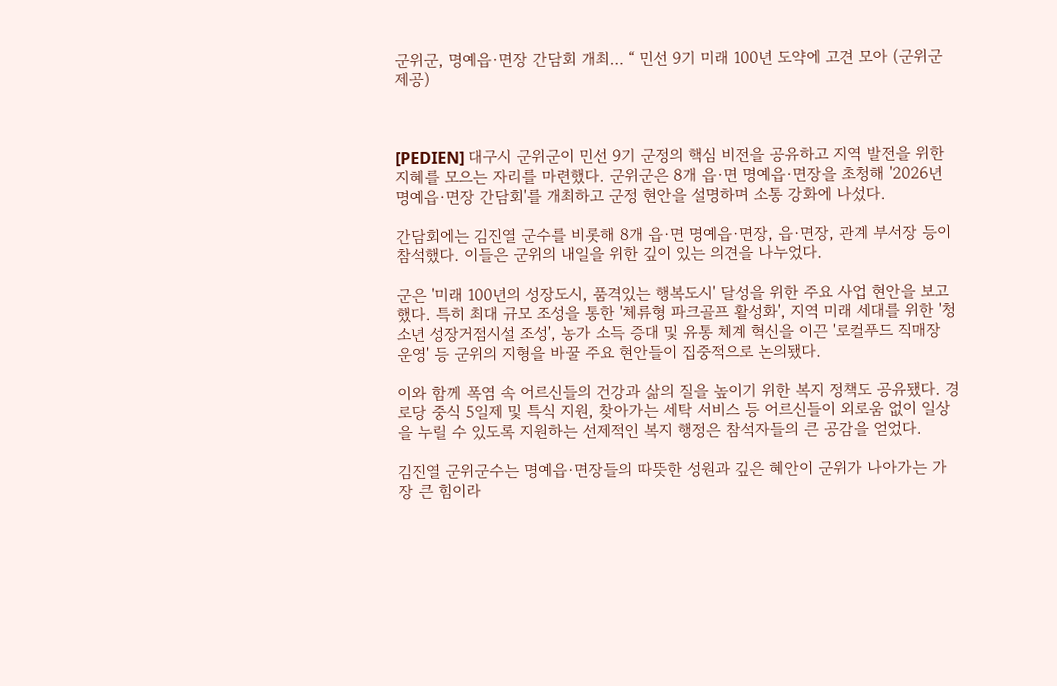군위군, 명예읍·면장 간담회 개최… “ 민선 9기 미래 100년 도약에 고견 모아 (군위군 제공)



[PEDIEN] 대구시 군위군이 민선 9기 군정의 핵심 비전을 공유하고 지역 발전을 위한 지혜를 모으는 자리를 마련했다. 군위군은 8개 읍·면 명예읍·면장을 초청해 '2026년 명예읍·면장 간담회'를 개최하고 군정 현안을 설명하며 소통 강화에 나섰다.

간담회에는 김진열 군수를 비롯해 8개 읍·면 명예읍·면장, 읍·면장, 관계 부서장 등이 참석했다. 이들은 군위의 내일을 위한 깊이 있는 의견을 나누었다.

군은 '미래 100년의 성장도시, 품격있는 행복도시' 달성을 위한 주요 사업 현안을 보고했다. 특히 최대 규모 조성을 통한 '체류형 파크골프 활성화', 지역 미래 세대를 위한 '청소년 성장거점시설 조성', 농가 소득 증대 및 유통 체계 혁신을 이끈 '로컬푸드 직매장 운영' 등 군위의 지형을 바꿀 주요 현안들이 집중적으로 논의됐다.

이와 함께 폭염 속 어르신들의 건강과 삶의 질을 높이기 위한 복지 정책도 공유됐다. 경로당 중식 5일제 및 특식 지원, 찾아가는 세탁 서비스 등 어르신들이 외로움 없이 일상을 누릴 수 있도록 지원하는 선제적인 복지 행정은 참석자들의 큰 공감을 얻었다.

김진열 군위군수는 명예읍·면장들의 따뜻한 성원과 깊은 혜안이 군위가 나아가는 가장 큰 힘이라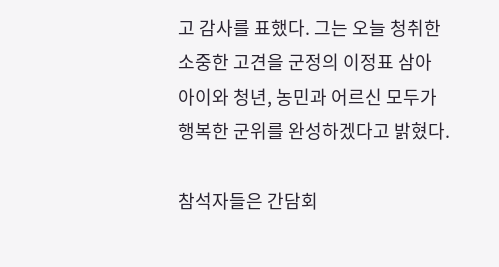고 감사를 표했다. 그는 오늘 청취한 소중한 고견을 군정의 이정표 삼아 아이와 청년, 농민과 어르신 모두가 행복한 군위를 완성하겠다고 밝혔다.

참석자들은 간담회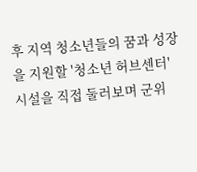후 지역 청소년들의 꿈과 성장을 지원할 '청소년 허브센터' 시설을 직접 둘러보며 군위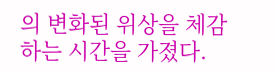의 변화된 위상을 체감하는 시간을 가졌다.